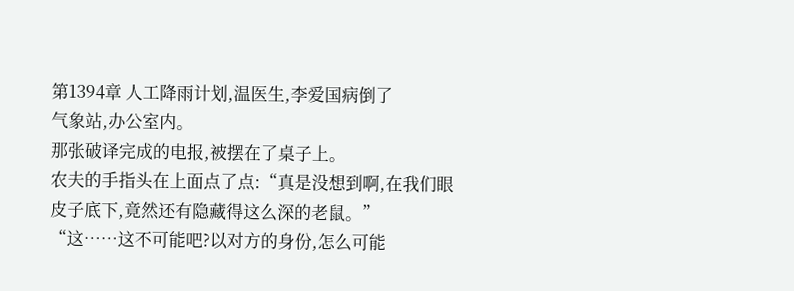第1394章 人工降雨计划,温医生,李爱国病倒了
气象站,办公室内。
那张破译完成的电报,被摆在了桌子上。
农夫的手指头在上面点了点:“真是没想到啊,在我们眼皮子底下,竟然还有隐藏得这么深的老鼠。”
“这……这不可能吧?以对方的身份,怎么可能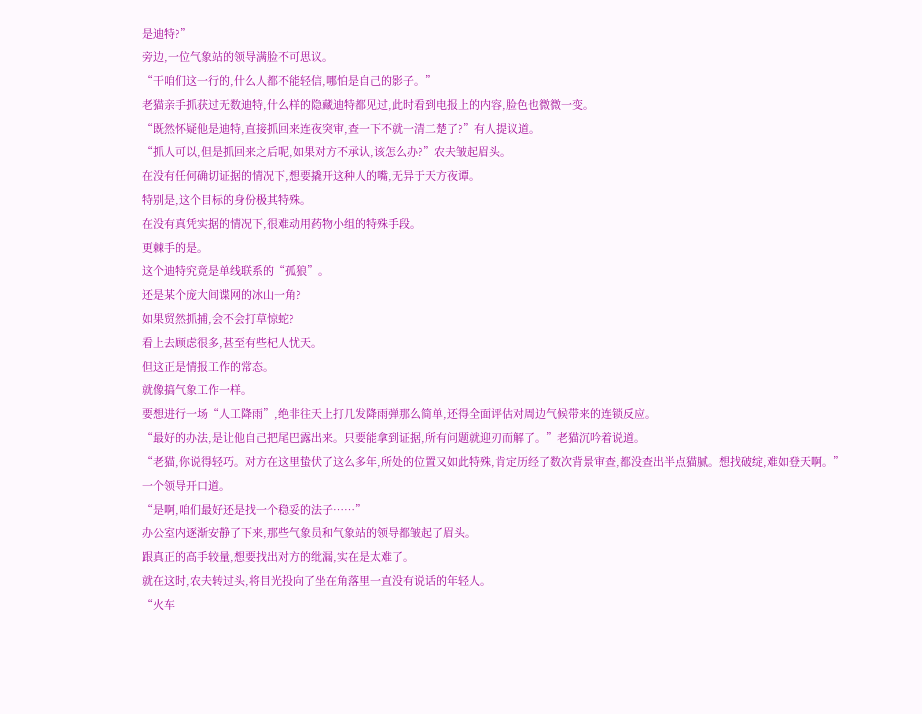是迪特?”
旁边,一位气象站的领导满脸不可思议。
“干咱们这一行的,什么人都不能轻信,哪怕是自己的影子。”
老猫亲手抓获过无数迪特,什么样的隐藏迪特都见过,此时看到电报上的内容,脸色也微微一变。
“既然怀疑他是迪特,直接抓回来连夜突审,查一下不就一清二楚了?”有人提议道。
“抓人可以,但是抓回来之后呢,如果对方不承认,该怎么办?”农夫皱起眉头。
在没有任何确切证据的情况下,想要撬开这种人的嘴,无异于天方夜谭。
特别是,这个目标的身份极其特殊。
在没有真凭实据的情况下,很难动用药物小组的特殊手段。
更棘手的是。
这个迪特究竟是单线联系的“孤狼”。
还是某个庞大间谍网的冰山一角?
如果贸然抓捕,会不会打草惊蛇?
看上去顾虑很多,甚至有些杞人忧天。
但这正是情报工作的常态。
就像搞气象工作一样。
要想进行一场“人工降雨”,绝非往天上打几发降雨弹那么简单,还得全面评估对周边气候带来的连锁反应。
“最好的办法,是让他自己把尾巴露出来。只要能拿到证据,所有问题就迎刃而解了。”老猫沉吟着说道。
“老猫,你说得轻巧。对方在这里蛰伏了这么多年,所处的位置又如此特殊,肯定历经了数次背景审查,都没查出半点猫腻。想找破绽,难如登天啊。”
一个领导开口道。
“是啊,咱们最好还是找一个稳妥的法子……”
办公室内逐渐安静了下来,那些气象员和气象站的领导都皱起了眉头。
跟真正的高手较量,想要找出对方的纰漏,实在是太难了。
就在这时,农夫转过头,将目光投向了坐在角落里一直没有说话的年轻人。
“火车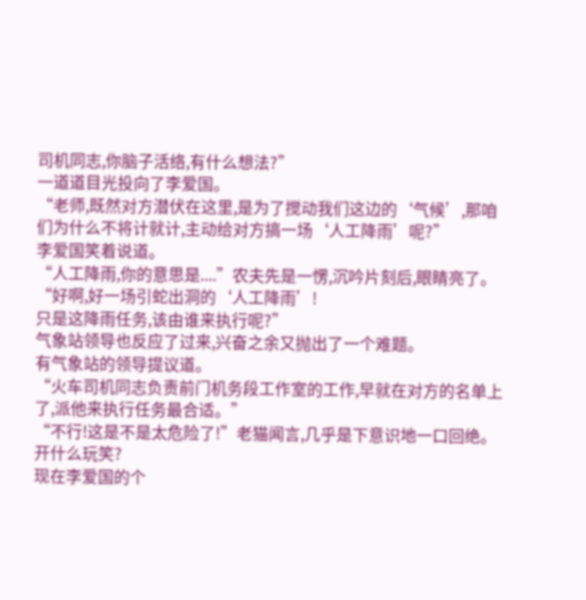司机同志,你脑子活络,有什么想法?”
一道道目光投向了李爱国。
“老师,既然对方潜伏在这里,是为了搅动我们这边的‘气候’,那咱们为什么不将计就计,主动给对方搞一场‘人工降雨’呢?”
李爱国笑着说道。
“人工降雨,你的意思是....”农夫先是一愣,沉吟片刻后,眼睛亮了。
“好啊,好一场引蛇出洞的‘人工降雨’!
只是这降雨任务,该由谁来执行呢?”
气象站领导也反应了过来,兴奋之余又抛出了一个难题。
有气象站的领导提议道。
“火车司机同志负责前门机务段工作室的工作,早就在对方的名单上了,派他来执行任务最合适。”
“不行!这是不是太危险了!”老猫闻言,几乎是下意识地一口回绝。
开什么玩笑?
现在李爱国的个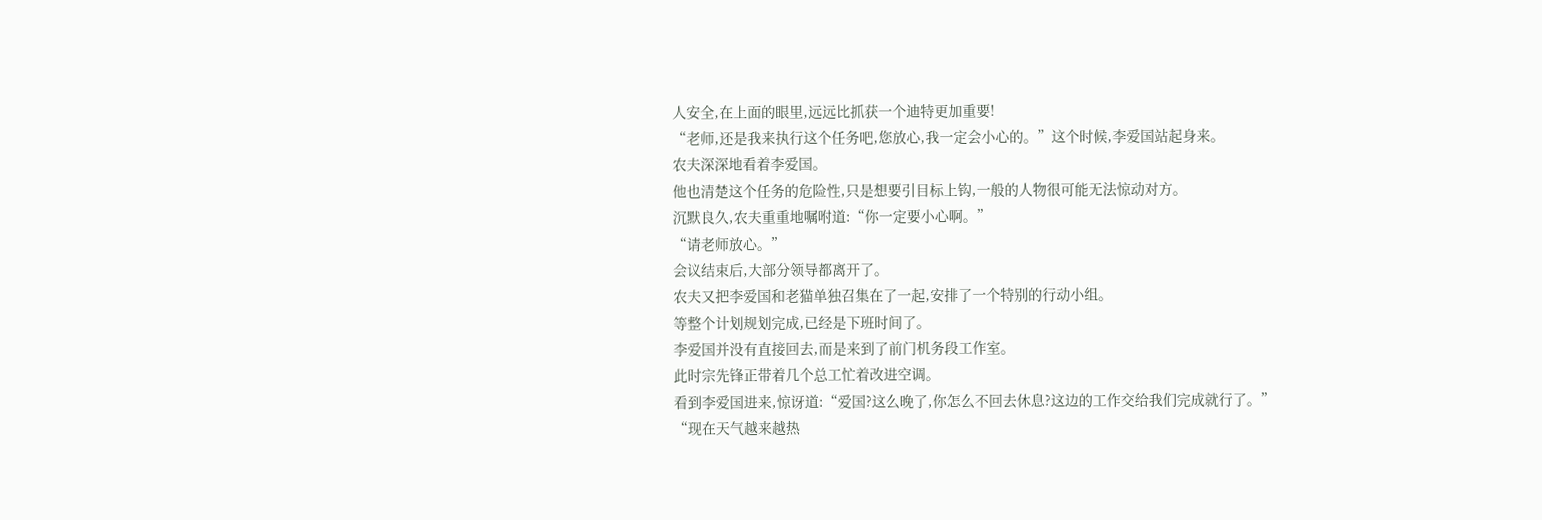人安全,在上面的眼里,远远比抓获一个迪特更加重要!
“老师,还是我来执行这个任务吧,您放心,我一定会小心的。”这个时候,李爱国站起身来。
农夫深深地看着李爱国。
他也清楚这个任务的危险性,只是想要引目标上钩,一般的人物很可能无法惊动对方。
沉默良久,农夫重重地嘱咐道:“你一定要小心啊。”
“请老师放心。”
会议结束后,大部分领导都离开了。
农夫又把李爱国和老猫单独召集在了一起,安排了一个特别的行动小组。
等整个计划规划完成,已经是下班时间了。
李爱国并没有直接回去,而是来到了前门机务段工作室。
此时宗先锋正带着几个总工忙着改进空调。
看到李爱国进来,惊讶道:“爱国?这么晚了,你怎么不回去休息?这边的工作交给我们完成就行了。”
“现在天气越来越热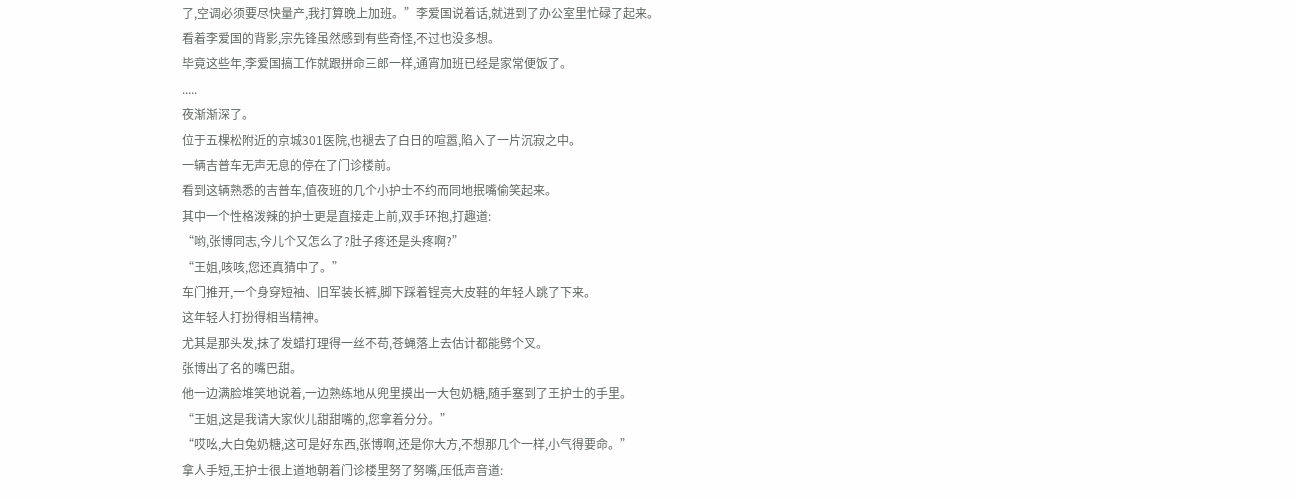了,空调必须要尽快量产,我打算晚上加班。”李爱国说着话,就进到了办公室里忙碌了起来。
看着李爱国的背影,宗先锋虽然感到有些奇怪,不过也没多想。
毕竟这些年,李爱国搞工作就跟拼命三郎一样,通宵加班已经是家常便饭了。
.....
夜渐渐深了。
位于五棵松附近的京城301医院,也褪去了白日的喧嚣,陷入了一片沉寂之中。
一辆吉普车无声无息的停在了门诊楼前。
看到这辆熟悉的吉普车,值夜班的几个小护士不约而同地抿嘴偷笑起来。
其中一个性格泼辣的护士更是直接走上前,双手环抱,打趣道:
“哟,张博同志,今儿个又怎么了?肚子疼还是头疼啊?”
“王姐,咳咳,您还真猜中了。”
车门推开,一个身穿短袖、旧军装长裤,脚下踩着锃亮大皮鞋的年轻人跳了下来。
这年轻人打扮得相当精神。
尤其是那头发,抹了发蜡打理得一丝不苟,苍蝇落上去估计都能劈个叉。
张博出了名的嘴巴甜。
他一边满脸堆笑地说着,一边熟练地从兜里摸出一大包奶糖,随手塞到了王护士的手里。
“王姐,这是我请大家伙儿甜甜嘴的,您拿着分分。”
“哎吆,大白兔奶糖,这可是好东西,张博啊,还是你大方,不想那几个一样,小气得要命。”
拿人手短,王护士很上道地朝着门诊楼里努了努嘴,压低声音道: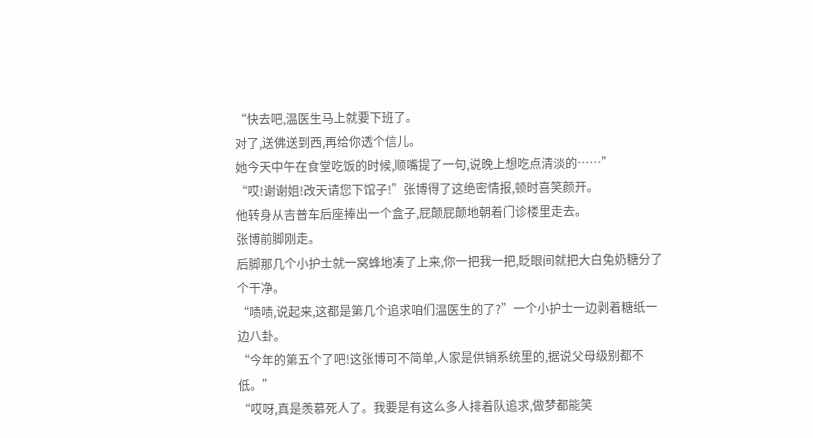“快去吧,温医生马上就要下班了。
对了,送佛送到西,再给你透个信儿。
她今天中午在食堂吃饭的时候,顺嘴提了一句,说晚上想吃点清淡的……”
“哎!谢谢姐!改天请您下馆子!”张博得了这绝密情报,顿时喜笑颜开。
他转身从吉普车后座捧出一个盒子,屁颠屁颠地朝着门诊楼里走去。
张博前脚刚走。
后脚那几个小护士就一窝蜂地凑了上来,你一把我一把,眨眼间就把大白兔奶糖分了个干净。
“啧啧,说起来,这都是第几个追求咱们温医生的了?”一个小护士一边剥着糖纸一边八卦。
“今年的第五个了吧!这张博可不简单,人家是供销系统里的,据说父母级别都不低。”
“哎呀,真是羡慕死人了。我要是有这么多人排着队追求,做梦都能笑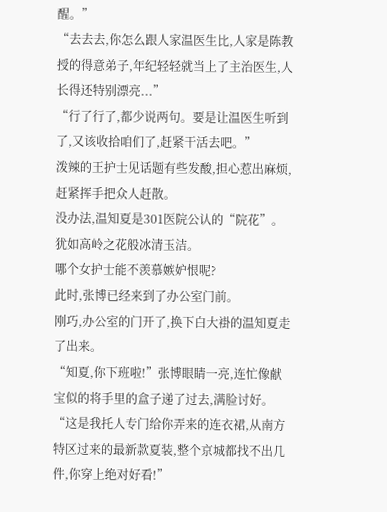醒。”
“去去去,你怎么跟人家温医生比,人家是陈教授的得意弟子,年纪轻轻就当上了主治医生,人长得还特别漂亮...”
“行了行了,都少说两句。要是让温医生听到了,又该收拾咱们了,赶紧干活去吧。”
泼辣的王护士见话题有些发酸,担心惹出麻烦,赶紧挥手把众人赶散。
没办法,温知夏是301医院公认的“院花”。
犹如高岭之花般冰清玉洁。
哪个女护士能不羡慕嫉妒恨呢?
此时,张博已经来到了办公室门前。
刚巧,办公室的门开了,换下白大褂的温知夏走了出来。
“知夏,你下班啦!”张博眼睛一亮,连忙像献宝似的将手里的盒子递了过去,满脸讨好。
“这是我托人专门给你弄来的连衣裙,从南方特区过来的最新款夏装,整个京城都找不出几件,你穿上绝对好看!”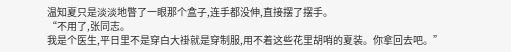温知夏只是淡淡地瞥了一眼那个盒子,连手都没伸,直接摆了摆手。
“不用了,张同志。
我是个医生,平日里不是穿白大褂就是穿制服,用不着这些花里胡哨的夏装。你拿回去吧。”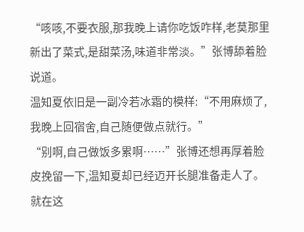“咳咳,不要衣服,那我晚上请你吃饭咋样,老莫那里新出了菜式,是甜菜汤,味道非常淡。”张博舔着脸说道。
温知夏依旧是一副冷若冰霜的模样:“不用麻烦了,我晚上回宿舍,自己随便做点就行。”
“别啊,自己做饭多累啊……”张博还想再厚着脸皮挽留一下,温知夏却已经迈开长腿准备走人了。
就在这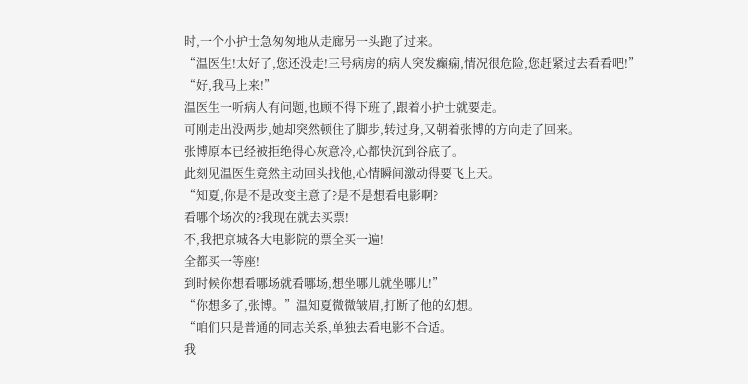时,一个小护士急匆匆地从走廊另一头跑了过来。
“温医生!太好了,您还没走!三号病房的病人突发癫痫,情况很危险,您赶紧过去看看吧!”
“好,我马上来!”
温医生一听病人有问题,也顾不得下班了,跟着小护士就要走。
可刚走出没两步,她却突然顿住了脚步,转过身,又朝着张博的方向走了回来。
张博原本已经被拒绝得心灰意冷,心都快沉到谷底了。
此刻见温医生竟然主动回头找他,心情瞬间激动得要飞上天。
“知夏,你是不是改变主意了?是不是想看电影啊?
看哪个场次的?我现在就去买票!
不,我把京城各大电影院的票全买一遍!
全都买一等座!
到时候你想看哪场就看哪场,想坐哪儿就坐哪儿!”
“你想多了,张博。”温知夏微微皱眉,打断了他的幻想。
“咱们只是普通的同志关系,单独去看电影不合适。
我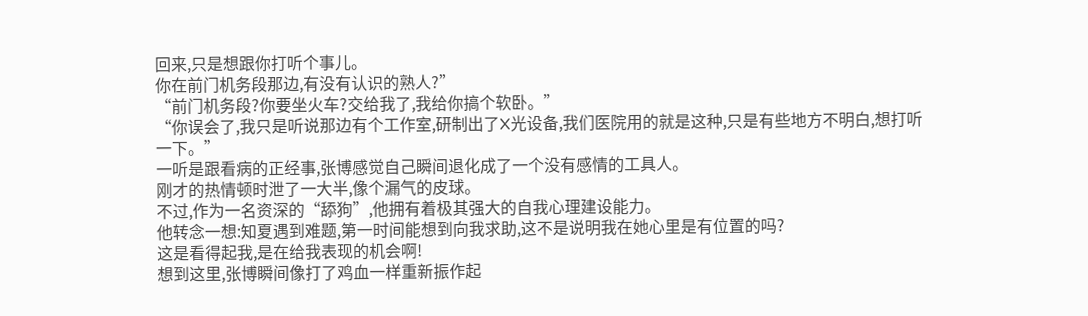回来,只是想跟你打听个事儿。
你在前门机务段那边,有没有认识的熟人?”
“前门机务段?你要坐火车?交给我了,我给你搞个软卧。”
“你误会了,我只是听说那边有个工作室,研制出了X光设备,我们医院用的就是这种,只是有些地方不明白,想打听一下。”
一听是跟看病的正经事,张博感觉自己瞬间退化成了一个没有感情的工具人。
刚才的热情顿时泄了一大半,像个漏气的皮球。
不过,作为一名资深的“舔狗”,他拥有着极其强大的自我心理建设能力。
他转念一想:知夏遇到难题,第一时间能想到向我求助,这不是说明我在她心里是有位置的吗?
这是看得起我,是在给我表现的机会啊!
想到这里,张博瞬间像打了鸡血一样重新振作起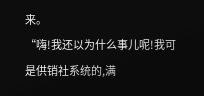来。
“嗨!我还以为什么事儿呢!我可是供销社系统的,满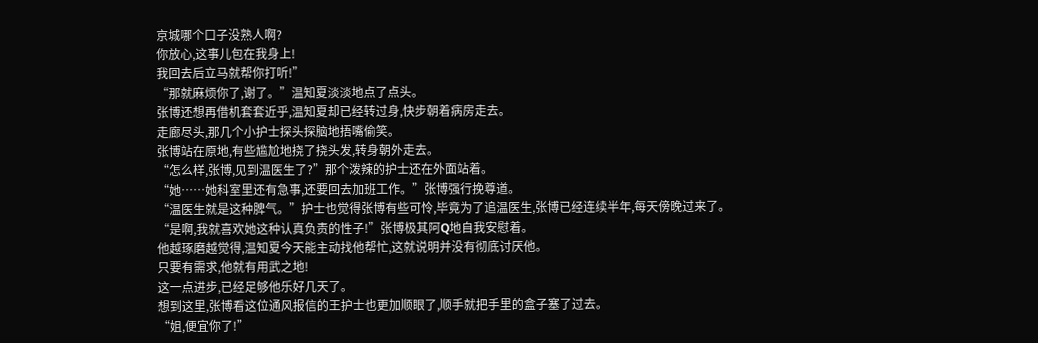京城哪个口子没熟人啊?
你放心,这事儿包在我身上!
我回去后立马就帮你打听!”
“那就麻烦你了,谢了。”温知夏淡淡地点了点头。
张博还想再借机套套近乎,温知夏却已经转过身,快步朝着病房走去。
走廊尽头,那几个小护士探头探脑地捂嘴偷笑。
张博站在原地,有些尴尬地挠了挠头发,转身朝外走去。
“怎么样,张博,见到温医生了?”那个泼辣的护士还在外面站着。
“她……她科室里还有急事,还要回去加班工作。”张博强行挽尊道。
“温医生就是这种脾气。”护士也觉得张博有些可怜,毕竟为了追温医生,张博已经连续半年,每天傍晚过来了。
“是啊,我就喜欢她这种认真负责的性子!”张博极其阿Q地自我安慰着。
他越琢磨越觉得,温知夏今天能主动找他帮忙,这就说明并没有彻底讨厌他。
只要有需求,他就有用武之地!
这一点进步,已经足够他乐好几天了。
想到这里,张博看这位通风报信的王护士也更加顺眼了,顺手就把手里的盒子塞了过去。
“姐,便宜你了!”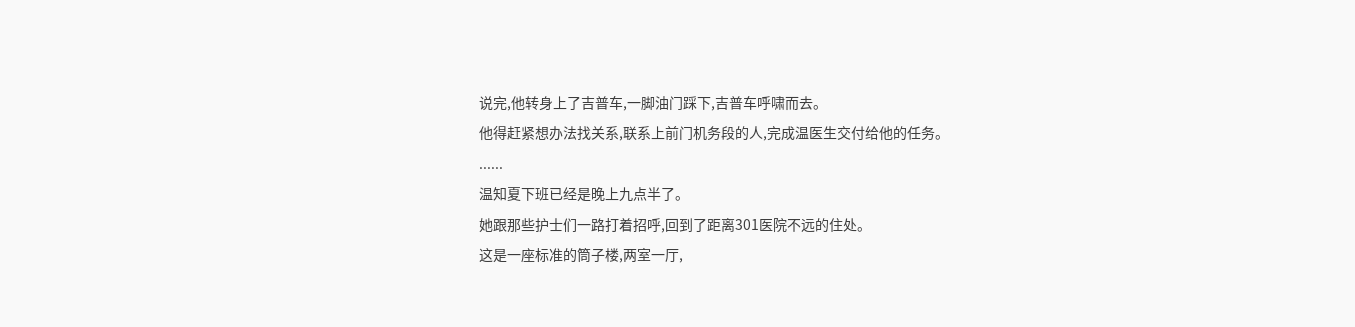说完,他转身上了吉普车,一脚油门踩下,吉普车呼啸而去。
他得赶紧想办法找关系,联系上前门机务段的人,完成温医生交付给他的任务。
......
温知夏下班已经是晚上九点半了。
她跟那些护士们一路打着招呼,回到了距离301医院不远的住处。
这是一座标准的筒子楼,两室一厅,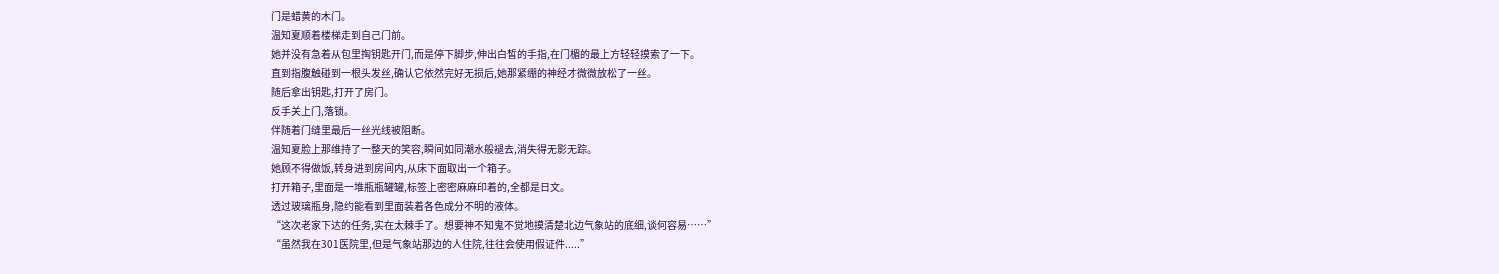门是蜡黄的木门。
温知夏顺着楼梯走到自己门前。
她并没有急着从包里掏钥匙开门,而是停下脚步,伸出白皙的手指,在门楣的最上方轻轻摸索了一下。
直到指腹触碰到一根头发丝,确认它依然完好无损后,她那紧绷的神经才微微放松了一丝。
随后拿出钥匙,打开了房门。
反手关上门,落锁。
伴随着门缝里最后一丝光线被阻断。
温知夏脸上那维持了一整天的笑容,瞬间如同潮水般褪去,消失得无影无踪。
她顾不得做饭,转身进到房间内,从床下面取出一个箱子。
打开箱子,里面是一堆瓶瓶罐罐,标签上密密麻麻印着的,全都是日文。
透过玻璃瓶身,隐约能看到里面装着各色成分不明的液体。
“这次老家下达的任务,实在太棘手了。想要神不知鬼不觉地摸清楚北边气象站的底细,谈何容易……”
“虽然我在301医院里,但是气象站那边的人住院,往往会使用假证件.....”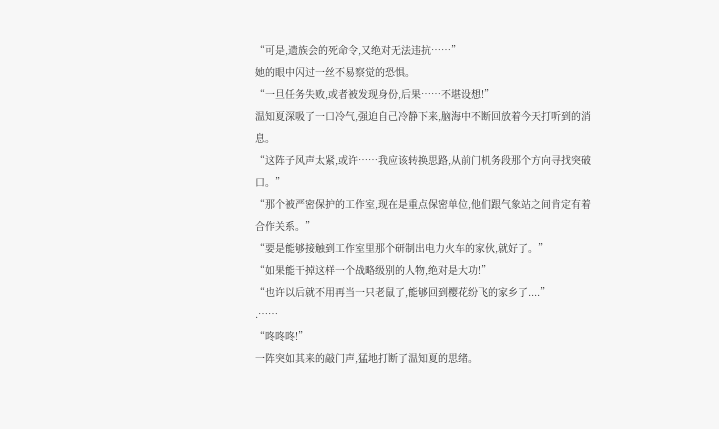“可是,遗族会的死命令,又绝对无法违抗……”
她的眼中闪过一丝不易察觉的恐惧。
“一旦任务失败,或者被发现身份,后果……不堪设想!”
温知夏深吸了一口冷气,强迫自己冷静下来,脑海中不断回放着今天打听到的消息。
“这阵子风声太紧,或许……我应该转换思路,从前门机务段那个方向寻找突破口。”
“那个被严密保护的工作室,现在是重点保密单位,他们跟气象站之间肯定有着合作关系。”
“要是能够接触到工作室里那个研制出电力火车的家伙,就好了。”
“如果能干掉这样一个战略级别的人物,绝对是大功!”
“也许以后就不用再当一只老鼠了,能够回到樱花纷飞的家乡了....”
.……
“咚咚咚!”
一阵突如其来的敲门声,猛地打断了温知夏的思绪。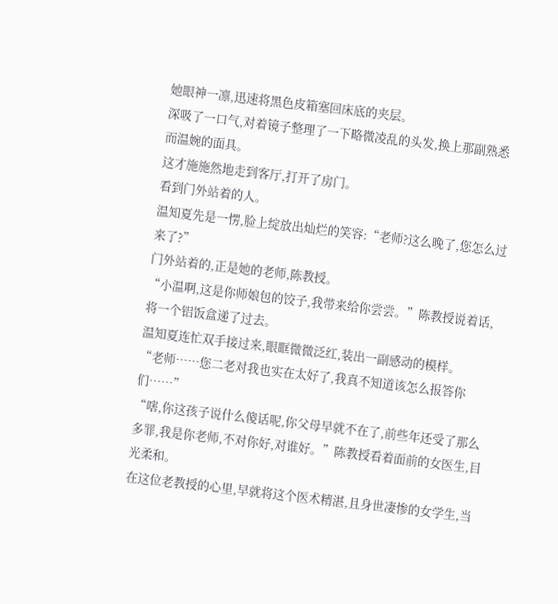她眼神一凛,迅速将黑色皮箱塞回床底的夹层。
深吸了一口气,对着镜子整理了一下略微凌乱的头发,换上那副熟悉而温婉的面具。
这才施施然地走到客厅,打开了房门。
看到门外站着的人。
温知夏先是一愣,脸上绽放出灿烂的笑容:“老师?这么晚了,您怎么过来了?”
门外站着的,正是她的老师,陈教授。
“小温啊,这是你师娘包的饺子,我带来给你尝尝。”陈教授说着话,将一个铝饭盒递了过去。
温知夏连忙双手接过来,眼眶微微泛红,装出一副感动的模样。
“老师……您二老对我也实在太好了,我真不知道该怎么报答你们……”
“嗐,你这孩子说什么傻话呢,你父母早就不在了,前些年还受了那么多罪,我是你老师,不对你好,对谁好。”陈教授看着面前的女医生,目光柔和。
在这位老教授的心里,早就将这个医术精湛,且身世凄惨的女学生,当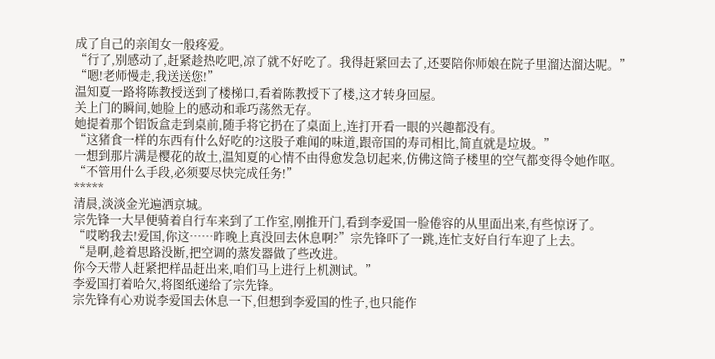成了自己的亲闺女一般疼爱。
“行了,别感动了,赶紧趁热吃吧,凉了就不好吃了。我得赶紧回去了,还要陪你师娘在院子里溜达溜达呢。”
“嗯!老师慢走,我送送您!”
温知夏一路将陈教授送到了楼梯口,看着陈教授下了楼,这才转身回屋。
关上门的瞬间,她脸上的感动和乖巧荡然无存。
她提着那个铝饭盒走到桌前,随手将它扔在了桌面上,连打开看一眼的兴趣都没有。
“这猪食一样的东西有什么好吃的?这股子难闻的味道,跟帝国的寿司相比,简直就是垃圾。”
一想到那片满是樱花的故土,温知夏的心情不由得愈发急切起来,仿佛这筒子楼里的空气都变得令她作呕。
“不管用什么手段,必须要尽快完成任务!”
*****
清晨,淡淡金光遍洒京城。
宗先锋一大早便骑着自行车来到了工作室,刚推开门,看到李爱国一脸倦容的从里面出来,有些惊讶了。
“哎哟我去!爱国,你这……昨晚上真没回去休息啊?”宗先锋吓了一跳,连忙支好自行车迎了上去。
“是啊,趁着思路没断,把空调的蒸发器做了些改进。
你今天带人赶紧把样品赶出来,咱们马上进行上机测试。”
李爱国打着哈欠,将图纸递给了宗先锋。
宗先锋有心劝说李爱国去休息一下,但想到李爱国的性子,也只能作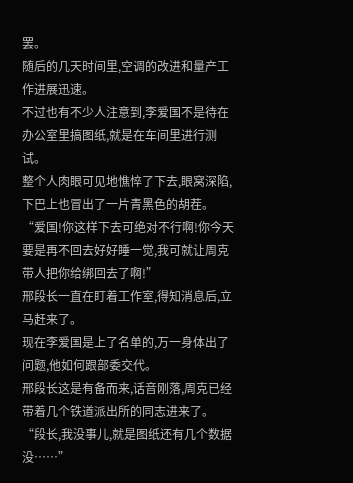罢。
随后的几天时间里,空调的改进和量产工作进展迅速。
不过也有不少人注意到,李爱国不是待在办公室里搞图纸,就是在车间里进行测试。
整个人肉眼可见地憔悴了下去,眼窝深陷,下巴上也冒出了一片青黑色的胡茬。
“爱国!你这样下去可绝对不行啊!你今天要是再不回去好好睡一觉,我可就让周克带人把你给绑回去了啊!”
邢段长一直在盯着工作室,得知消息后,立马赶来了。
现在李爱国是上了名单的,万一身体出了问题,他如何跟部委交代。
邢段长这是有备而来,话音刚落,周克已经带着几个铁道派出所的同志进来了。
“段长,我没事儿,就是图纸还有几个数据没……”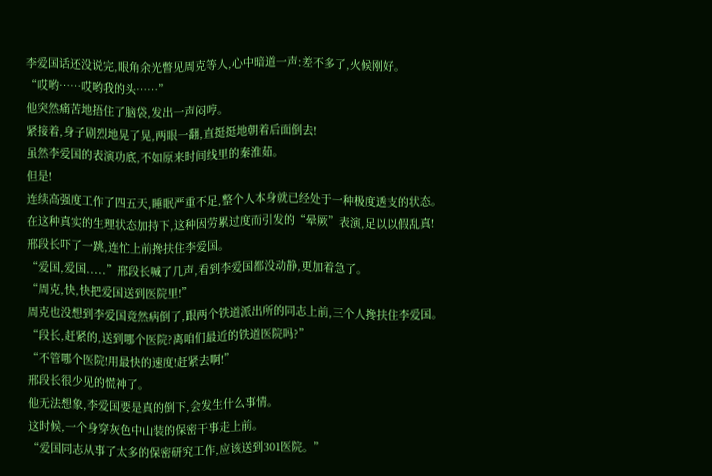李爱国话还没说完,眼角余光瞥见周克等人,心中暗道一声:差不多了,火候刚好。
“哎哟……哎哟我的头……”
他突然痛苦地捂住了脑袋,发出一声闷哼。
紧接着,身子剧烈地晃了晃,两眼一翻,直挺挺地朝着后面倒去!
虽然李爱国的表演功底,不如原来时间线里的秦淮茹。
但是!
连续高强度工作了四五天,睡眠严重不足,整个人本身就已经处于一种极度透支的状态。
在这种真实的生理状态加持下,这种因劳累过度而引发的“晕厥”表演,足以以假乱真!
邢段长吓了一跳,连忙上前搀扶住李爱国。
“爱国,爱国.....”邢段长喊了几声,看到李爱国都没动静,更加着急了。
“周克,快,快把爱国送到医院里!”
周克也没想到李爱国竟然病倒了,跟两个铁道派出所的同志上前,三个人搀扶住李爱国。
“段长,赶紧的,送到哪个医院?离咱们最近的铁道医院吗?”
“不管哪个医院!用最快的速度!赶紧去啊!”
邢段长很少见的慌神了。
他无法想象,李爱国要是真的倒下,会发生什么事情。
这时候,一个身穿灰色中山装的保密干事走上前。
“爱国同志从事了太多的保密研究工作,应该送到301医院。”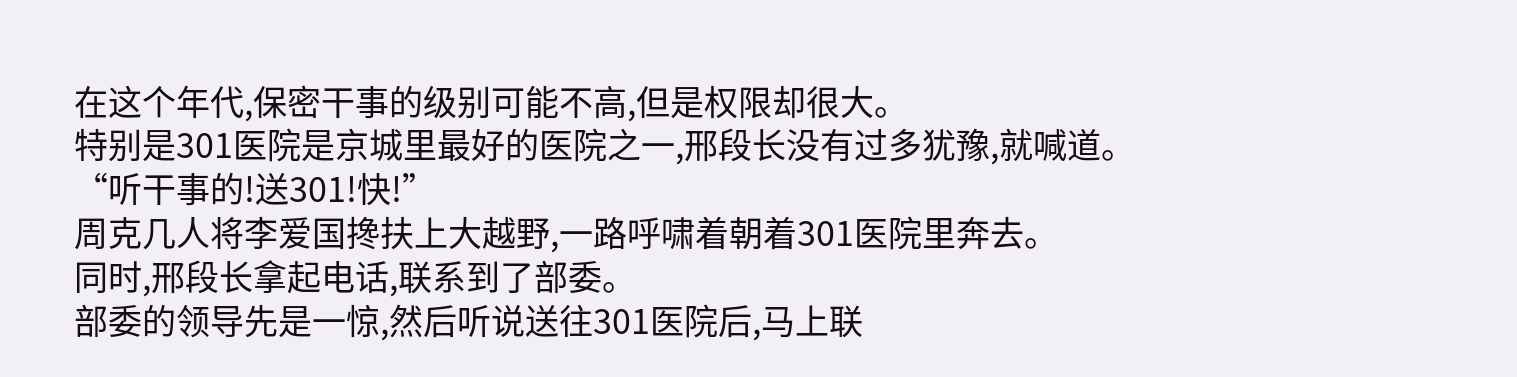在这个年代,保密干事的级别可能不高,但是权限却很大。
特别是301医院是京城里最好的医院之一,邢段长没有过多犹豫,就喊道。
“听干事的!送301!快!”
周克几人将李爱国搀扶上大越野,一路呼啸着朝着301医院里奔去。
同时,邢段长拿起电话,联系到了部委。
部委的领导先是一惊,然后听说送往301医院后,马上联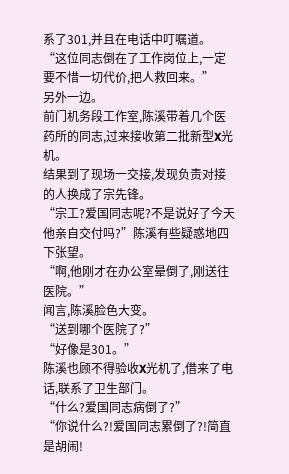系了301,并且在电话中叮嘱道。
“这位同志倒在了工作岗位上,一定要不惜一切代价,把人救回来。”
另外一边。
前门机务段工作室,陈溪带着几个医药所的同志,过来接收第二批新型X光机。
结果到了现场一交接,发现负责对接的人换成了宗先锋。
“宗工?爱国同志呢?不是说好了今天他亲自交付吗?”陈溪有些疑惑地四下张望。
“啊,他刚才在办公室晕倒了,刚送往医院。”
闻言,陈溪脸色大变。
“送到哪个医院了?”
“好像是301。”
陈溪也顾不得验收X光机了,借来了电话,联系了卫生部门。
“什么?爱国同志病倒了?”
“你说什么?!爱国同志累倒了?!简直是胡闹!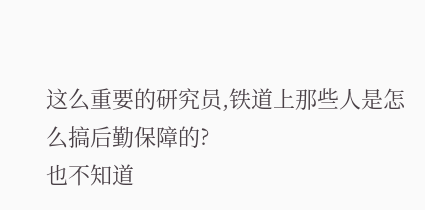这么重要的研究员,铁道上那些人是怎么搞后勤保障的?
也不知道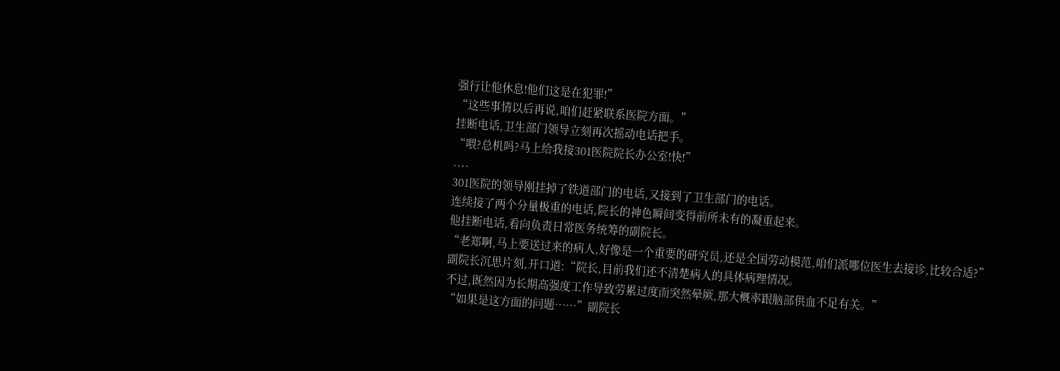强行让他休息!他们这是在犯罪!”
“这些事情以后再说,咱们赶紧联系医院方面。”
挂断电话,卫生部门领导立刻再次摇动电话把手。
“喂?总机吗?马上给我接301医院院长办公室!快!”
....
301医院的领导刚挂掉了铁道部门的电话,又接到了卫生部门的电话。
连续接了两个分量极重的电话,院长的神色瞬间变得前所未有的凝重起来。
他挂断电话,看向负责日常医务统筹的副院长。
“老郑啊,马上要送过来的病人,好像是一个重要的研究员,还是全国劳动模范,咱们派哪位医生去接诊,比较合适?”
副院长沉思片刻,开口道:“院长,目前我们还不清楚病人的具体病理情况。
不过,既然因为长期高强度工作导致劳累过度而突然晕厥,那大概率跟脑部供血不足有关。”
“如果是这方面的问题……”副院长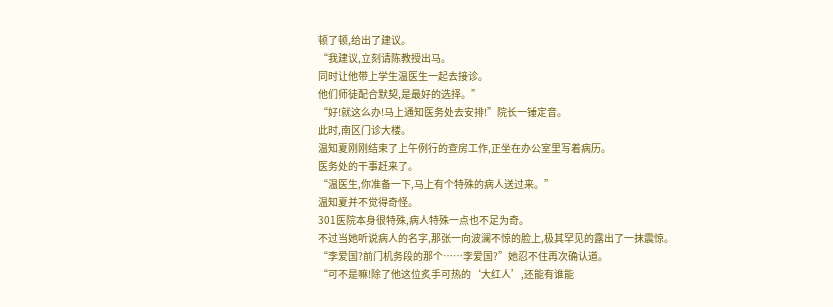顿了顿,给出了建议。
“我建议,立刻请陈教授出马。
同时让他带上学生温医生一起去接诊。
他们师徒配合默契,是最好的选择。”
“好!就这么办!马上通知医务处去安排!”院长一锤定音。
此时,南区门诊大楼。
温知夏刚刚结束了上午例行的查房工作,正坐在办公室里写着病历。
医务处的干事赶来了。
“温医生,你准备一下,马上有个特殊的病人送过来。”
温知夏并不觉得奇怪。
301医院本身很特殊,病人特殊一点也不足为奇。
不过当她听说病人的名字,那张一向波澜不惊的脸上,极其罕见的露出了一抹震惊。
“李爱国?前门机务段的那个……李爱国?”她忍不住再次确认道。
“可不是嘛!除了他这位炙手可热的‘大红人’,还能有谁能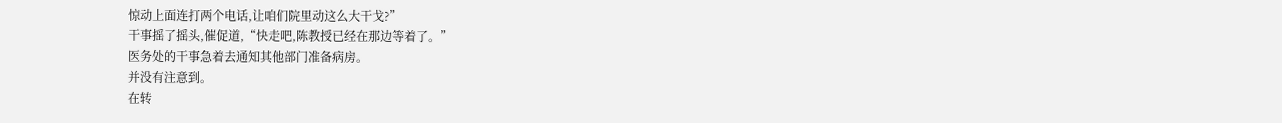惊动上面连打两个电话,让咱们院里动这么大干戈?”
干事摇了摇头,催促道,“快走吧,陈教授已经在那边等着了。”
医务处的干事急着去通知其他部门准备病房。
并没有注意到。
在转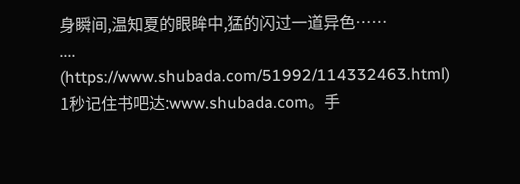身瞬间,温知夏的眼眸中,猛的闪过一道异色……
....
(https://www.shubada.com/51992/114332463.html)
1秒记住书吧达:www.shubada.com。手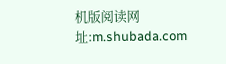机版阅读网址:m.shubada.com